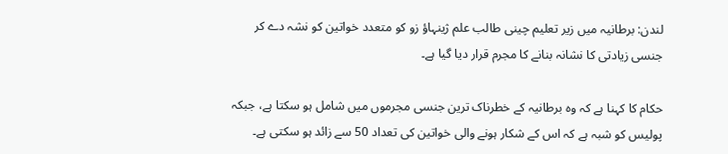لندن: برطانیہ میں زیر تعلیم چینی طالب علم ژینہاؤ زو کو متعدد خواتین کو نشہ دے کر جنسی زیادتی کا نشانہ بنانے کا مجرم قرار دیا گیا ہے۔

حکام کا کہنا ہے کہ وہ برطانیہ کے خطرناک ترین جنسی مجرموں میں شامل ہو سکتا ہے، جبکہ پولیس کو شبہ ہے کہ اس کے شکار ہونے والی خواتین کی تعداد 50 سے زائد ہو سکتی ہے۔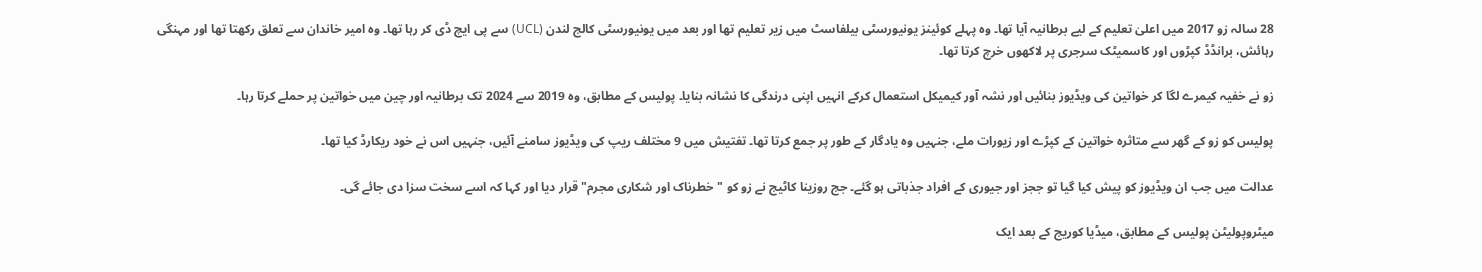28 سالہ زو 2017 میں اعلیٰ تعلیم کے لیے برطانیہ آیا تھا۔ وہ پہلے کوئینز یونیورسٹی بیلفاسٹ میں زیر تعلیم تھا اور بعد میں یونیورسٹی کالج لندن (UCL) سے پی ایچ ڈی کر رہا تھا۔ وہ امیر خاندان سے تعلق رکھتا تھا اور مہنگی رہائش، برانڈڈ کپڑوں اور کاسمیٹک سرجری پر لاکھوں خرچ کرتا تھا۔

زو نے خفیہ کیمرے لگا کر خواتین کی ویڈیوز بنائیں اور نشہ آور کیمیکل استعمال کرکے انہیں اپنی درندگی کا نشانہ بنایا۔ پولیس کے مطابق، وہ 2019 سے 2024 تک برطانیہ اور چین میں خواتین پر حملے کرتا رہا۔

پولیس کو زو کے گھر سے متاثرہ خواتین کے کپڑے اور زیورات ملے، جنہیں وہ یادگار کے طور پر جمع کرتا تھا۔ تفتیش میں 9 مختلف ریپ کی ویڈیوز سامنے آئیں، جنہیں اس نے خود ریکارڈ کیا تھا۔

عدالت میں جب ان ویڈیوز کو پیش کیا گیا تو ججز اور جیوری کے افراد جذباتی ہو گئے۔ جج روزینا کاٹیج نے زو کو "خطرناک اور شکاری مجرم" قرار دیا اور کہا کہ اسے سخت سزا دی جائے گی۔

میٹروپولیٹن پولیس کے مطابق، میڈیا کوریج کے بعد ایک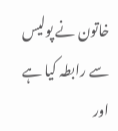خاتون نے پولیس سے رابطہ کیا ہے اور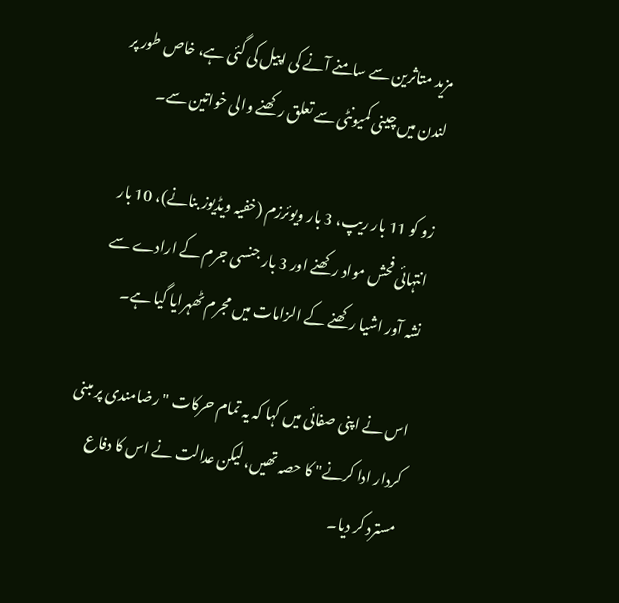مزید متاثرین سے سامنے آنے کی اپیل کی گئی ہے، خاص طور پر لندن میں چینی کمیونٹی سے تعلق رکھنے والی خواتین سے۔

زو کو 11 بار ریپ، 3 بار ویوئرزم (خفیہ ویڈیوز بنانے)، 10 بار انتہائی فحش مواد رکھنے اور 3 بار جنسی جرم کے ارادے سے نشہ آور اشیا رکھنے کے الزامات میں مجرم ٹھہرایا گیا ہے۔

اس نے اپنی صفائی میں کہا کہ یہ تمام حرکات "رضامندی پر مبنی کردار ادا کرنے" کا حصہ تھیں، لیکن عدالت نے اس کا دفاع مسترد کر دیا۔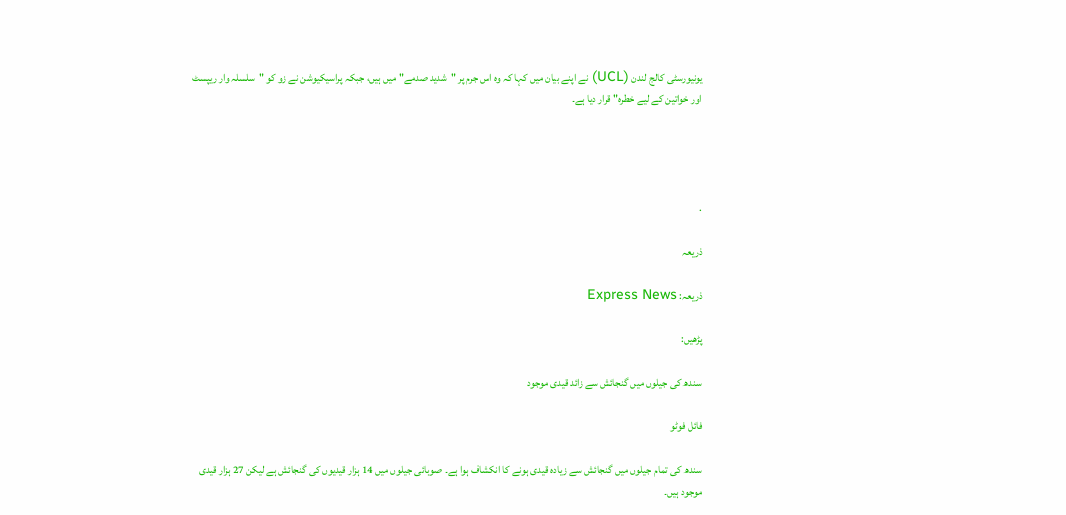یونیورسٹی کالج لندن (UCL) نے اپنے بیان میں کہا کہ وہ اس جرم پر "شدید صدمے" میں ہیں، جبکہ پراسیکیوشن نے زو کو "سلسلہ وار ریپسٹ اور خواتین کے لیے خطرہ" قرار دیا ہے۔




.

ذریعہ

ذریعہ: Express News

پڑھیں:

سندھ کی جیلوں میں گنجائش سے زائد قیدی موجود

فائل فوٹو

سندھ کی تمام جیلوں میں گنجائش سے زیادہ قیدی ہونے کا انکشاف ہوا ہے۔ صوبائی جیلوں میں 14 ہزار قیدیوں کی گنجائش ہے لیکن 27 ہزار قیدی موجود ہیں۔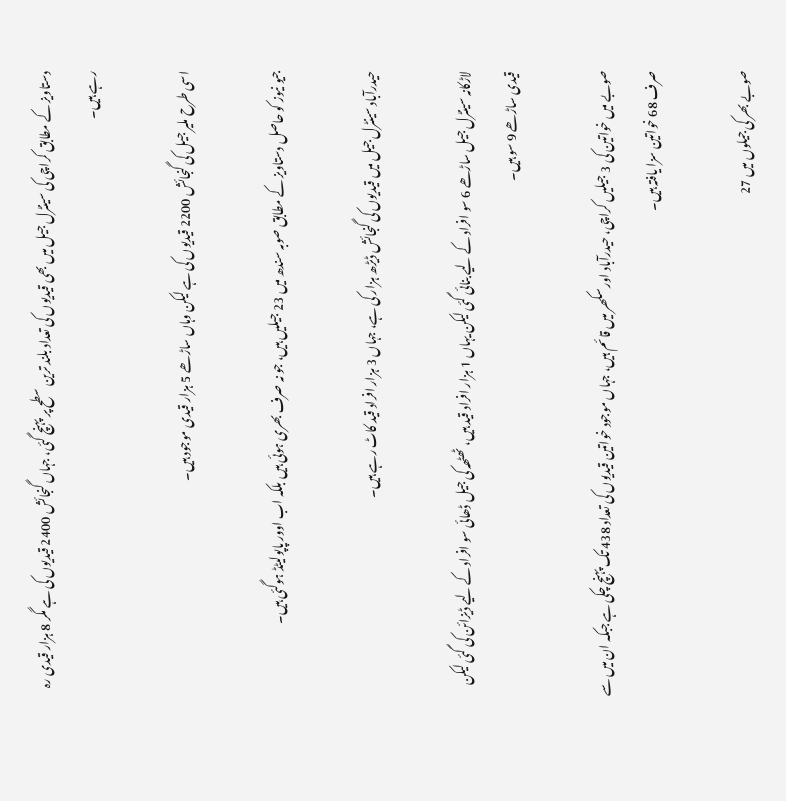دستاویز کے مطابق کراچی کی سینٹرل جیل میں بھی قیدیوں کی تعداد بلند ترین سطح پر پہنچ گئی، جہاں گنجائش 2400 قیدیوں کی ہے مگر 8 ہزار قیدی رہ رہے ہیں۔

اسی طرح ملیر جیل کی گنجائش 2200 قیدیوں کی ہے لیکن وہاں ساڑھے 5 ہزار قیدی موجود ہیں۔

جیو نیوز کو حاصل دستاویز کے مطابق صوبہ سندھ میں 23 جیلیں ہیں، جو نہ صرف بھری ہوئی ہیں بلکہ اب اوور پاپولیٹڈ ہوگئی ہیں۔

حیدرآباد سینٹرل جیل میں قیدیوں کی گنجائش ڈیڑھ ہزار کی ہے، جہاں 3 ہزار افراد قید کاٹ رہے ہیں۔

لاڑکانہ سینٹرل جیل ساڑھے 6 سو افراد کے لیے بنائی گئی لیکن یہاں 1 ہزار افراد قید ہیں، ٹھٹھہ کی جیل ڈھائی سو افراد کے لیے ڈیزائن کی گئی لیکن قیدی ساڑھے 9 سو ہیں۔

صوبے میں خواتین کی 3 جیلیں کراچی، حیدرآباد اور سکھر میں قائم ہیں، جہاں موجود خواتین قیدیوں کی تعداد 438 تک پہنچ چکی ہے جبکہ ان میں سے صرف 68 خواتین سزا یافتہ ہیں۔

صوبے بھر کی جیلوں میں 27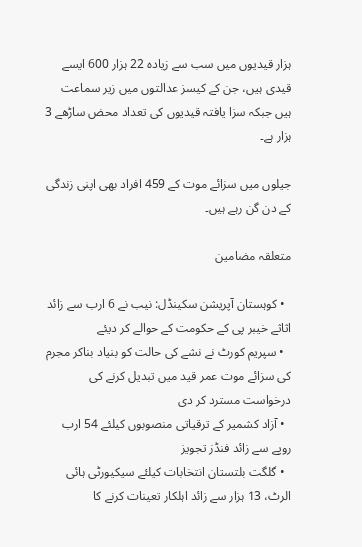ہزار قیدیوں میں سب سے زیادہ 22 ہزار 600 ایسے قیدی ہیں، جن کے کیسز عدالتوں میں زیر سماعت ہیں جبکہ سزا یافتہ قیدیوں کی تعداد محض ساڑھے 3 ہزار ہے۔

جیلوں میں سزائے موت کے 459 افراد بھی اپنی زندگی کے دن گن رہے ہیں۔

متعلقہ مضامین

  • کوہستان آپریشن سکینڈل: نیب نے 6 ارب سے زائد اثاثے خیبر پی کے حکومت کے حوالے کر دیئے
  • سپریم کورٹ نے نشے کی حالت کو بنیاد بناکر مجرم کی سزائے موت عمر قید میں تبدیل کرنے کی درخواست مسترد کر دی
  • آزاد کشمیر کے ترقیاتی منصوبوں کیلئے 54 ارب روپے سے زائد فنڈز تجویز
  • گلگت بلتستان انتخابات کیلئے سیکیورٹی ہائی الرٹ، 13 ہزار سے زائد اہلکار تعینات کرنے کا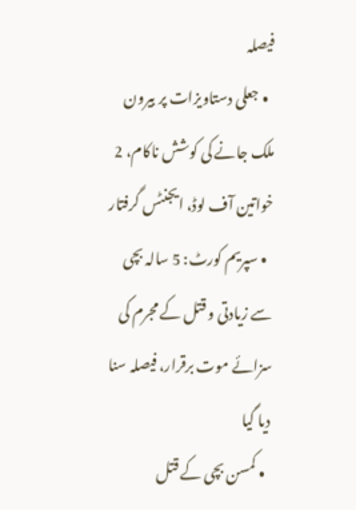فیصلہ
  • جعلی دستاویزات پر بیرون ملک جانے کی کوشش ناکام، 2 خواتین آف لوڈ، ایجنٹس گرفتار
  • سپریم کورٹ: 5 سالہ بچی سے زیادتی و قتل کے مجرم کی سزائے موت برقرار، فیصلہ سنا دیا گیا
  • کمسن بچی کے قتل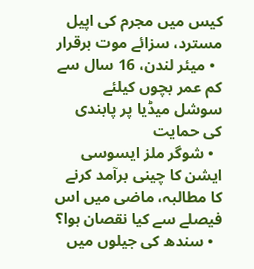کیس میں مجرم کی اپیل مسترد، سزائے موت برقرار
  • میئر لندن، 16 سال سے کم عمر بچوں کیلئے سوشل میڈیا پر پابندی کی حمایت
  • شوگر ملز ایسوسی ایشن کا چینی برآمد کرنے کا مطالبہ، ماضی میں اس فیصلے سے کیا نقصان ہوا؟
  • سندھ کی جیلوں میں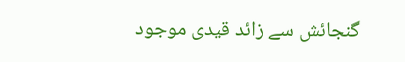گنجائش سے زائد قیدی موجود